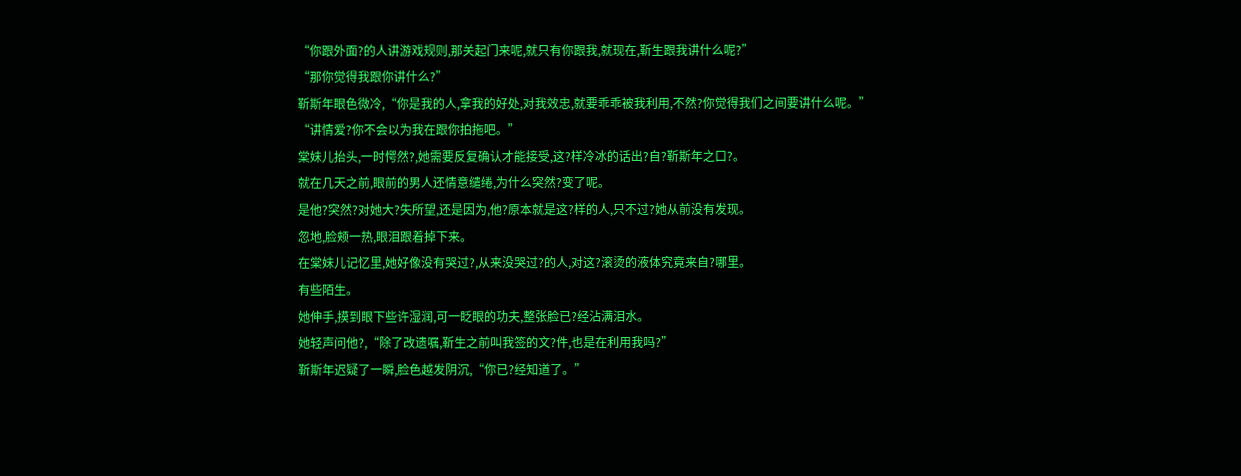“你跟外面?的人讲游戏规则,那关起门来呢,就只有你跟我,就现在,靳生跟我讲什么呢?”
“那你觉得我跟你讲什么?”
靳斯年眼色微冷,“你是我的人,拿我的好处,对我效忠,就要乖乖被我利用,不然?你觉得我们之间要讲什么呢。”
“讲情爱?你不会以为我在跟你拍拖吧。”
棠妹儿抬头,一时愕然?,她需要反复确认才能接受,这?样冷冰的话出?自?靳斯年之口?。
就在几天之前,眼前的男人还情意缱绻,为什么突然?变了呢。
是他?突然?对她大?失所望,还是因为,他?原本就是这?样的人,只不过?她从前没有发现。
忽地,脸颊一热,眼泪跟着掉下来。
在棠妹儿记忆里,她好像没有哭过?,从来没哭过?的人,对这?滚烫的液体究竟来自?哪里。
有些陌生。
她伸手,摸到眼下些许湿润,可一眨眼的功夫,整张脸已?经沾满泪水。
她轻声问他?,“除了改遗嘱,靳生之前叫我签的文?件,也是在利用我吗?”
靳斯年迟疑了一瞬,脸色越发阴沉,“你已?经知道了。”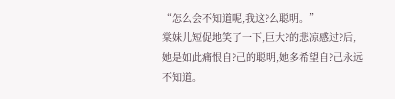“怎么会不知道呢,我这?么聪明。”
棠妹儿短促地笑了一下,巨大?的悲凉感过?后,她是如此痛恨自?己的聪明,她多希望自?己永远不知道。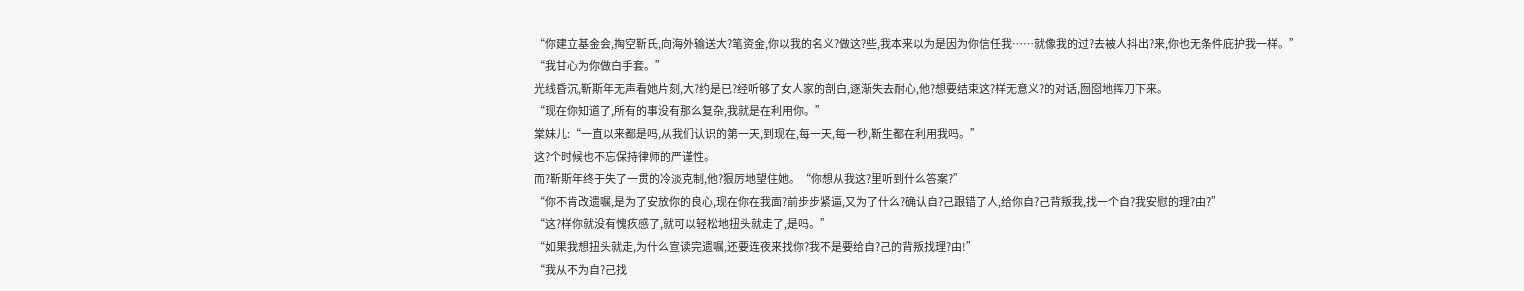“你建立基金会,掏空靳氏,向海外输送大?笔资金,你以我的名义?做这?些,我本来以为是因为你信任我……就像我的过?去被人抖出?来,你也无条件庇护我一样。”
“我甘心为你做白手套。”
光线昏沉,靳斯年无声看她片刻,大?约是已?经听够了女人家的剖白,逐渐失去耐心,他?想要结束这?样无意义?的对话,囫囵地挥刀下来。
“现在你知道了,所有的事没有那么复杂,我就是在利用你。”
棠妹儿:“一直以来都是吗,从我们认识的第一天,到现在,每一天,每一秒,靳生都在利用我吗。”
这?个时候也不忘保持律师的严谨性。
而?靳斯年终于失了一贯的冷淡克制,他?狠厉地望住她。“你想从我这?里听到什么答案?”
“你不肯改遗嘱,是为了安放你的良心,现在你在我面?前步步紧逼,又为了什么?确认自?己跟错了人,给你自?己背叛我,找一个自?我安慰的理?由?”
“这?样你就没有愧疚感了,就可以轻松地扭头就走了,是吗。”
“如果我想扭头就走,为什么宣读完遗嘱,还要连夜来找你?我不是要给自?己的背叛找理?由!”
“我从不为自?己找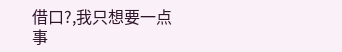借口?,我只想要一点事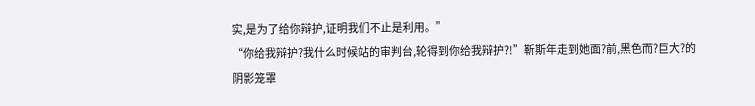实,是为了给你辩护,证明我们不止是利用。”
“你给我辩护?我什么时候站的审判台,轮得到你给我辩护?!”靳斯年走到她面?前,黑色而?巨大?的阴影笼罩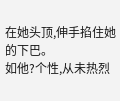在她头顶,伸手掐住她的下巴。
如他?个性,从未热烈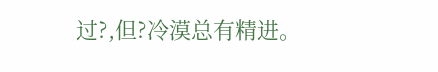过?,但?冷漠总有精进。